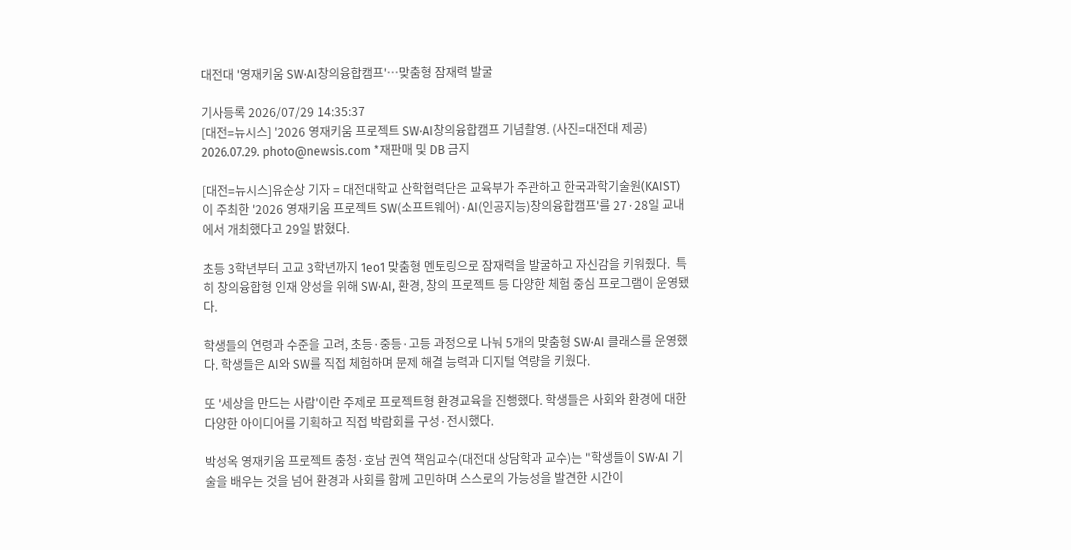대전대 '영재키움 SW·AI창의융합캠프'…맞춤형 잠재력 발굴

기사등록 2026/07/29 14:35:37
[대전=뉴시스] '2026 영재키움 프로젝트 SW·AI창의융합캠프 기념촬영. (사진=대전대 제공) 2026.07.29. photo@newsis.com *재판매 및 DB 금지

[대전=뉴시스]유순상 기자 = 대전대학교 산학협력단은 교육부가 주관하고 한국과학기술원(KAIST)이 주최한 '2026 영재키움 프로젝트 SW(소프트웨어)·AI(인공지능)창의융합캠프'를 27·28일 교내에서 개최했다고 29일 밝혔다.

초등 3학년부터 고교 3학년까지 1eo1 맞춤형 멘토링으로 잠재력을 발굴하고 자신감을 키워줬다.  특히 창의융합형 인재 양성을 위해 SW·AI, 환경, 창의 프로젝트 등 다양한 체험 중심 프로그램이 운영됐다.

학생들의 연령과 수준을 고려, 초등·중등·고등 과정으로 나눠 5개의 맞춤형 SW·AI 클래스를 운영했다. 학생들은 AI와 SW를 직접 체험하며 문제 해결 능력과 디지털 역량을 키웠다.

또 '세상을 만드는 사람'이란 주제로 프로젝트형 환경교육을 진행했다. 학생들은 사회와 환경에 대한 다양한 아이디어를 기획하고 직접 박람회를 구성·전시했다.

박성옥 영재키움 프로젝트 충청·호남 권역 책임교수(대전대 상담학과 교수)는 "학생들이 SW·AI 기술을 배우는 것을 넘어 환경과 사회를 함께 고민하며 스스로의 가능성을 발견한 시간이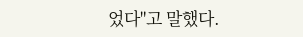었다"고 말했다.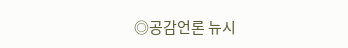◎공감언론 뉴시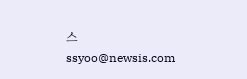스 ssyoo@newsis.com